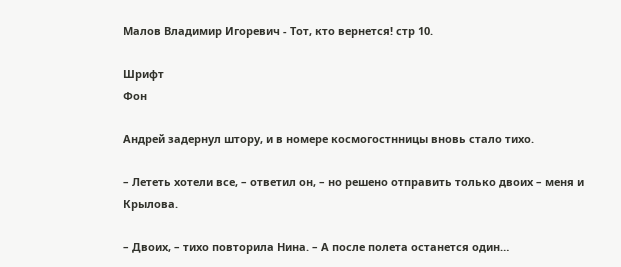Малов Владимир Игоревич - Тот, кто вернется! стр 10.

Шрифт
Фон

Андрей задернул штору, и в номере космогостнницы вновь стало тихо.

– Лететь хотели все, – ответил он, – но решено отправить только двоих – меня и Крылова.

– Двоих, – тихо повторила Нина. – А после полета останется один…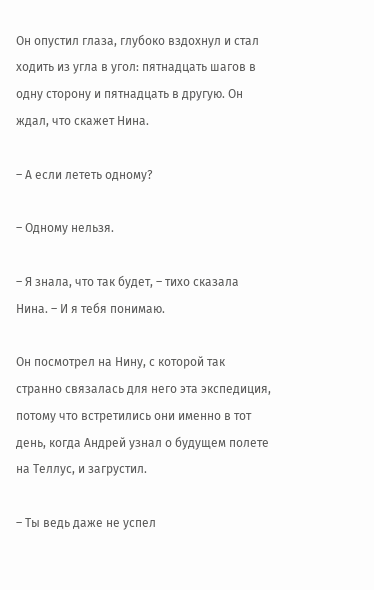Он опустил глаза, глубоко вздохнул и стал ходить из угла в угол: пятнадцать шагов в одну сторону и пятнадцать в другую. Он ждал, что скажет Нина.

– А если лететь одному?

– Одному нельзя.

– Я знала, что так будет, – тихо сказала Нина. – И я тебя понимаю.

Он посмотрел на Нину, с которой так странно связалась для него эта экспедиция, потому что встретились они именно в тот день, когда Андрей узнал о будущем полете на Теллус, и загрустил.

– Ты ведь даже не успел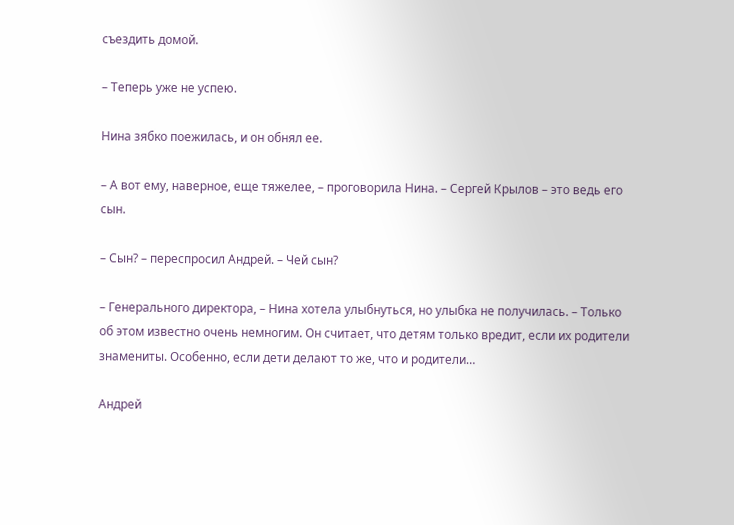съездить домой.

– Теперь уже не успею.

Нина зябко поежилась, и он обнял ее.

– А вот ему, наверное, еще тяжелее, – проговорила Нина. – Сергей Крылов – это ведь его сын.

– Сын? – переспросил Андрей. – Чей сын?

– Генерального директора, – Нина хотела улыбнуться, но улыбка не получилась. – Только об этом известно очень немногим. Он считает, что детям только вредит, если их родители знамениты. Особенно, если дети делают то же, что и родители…

Андрей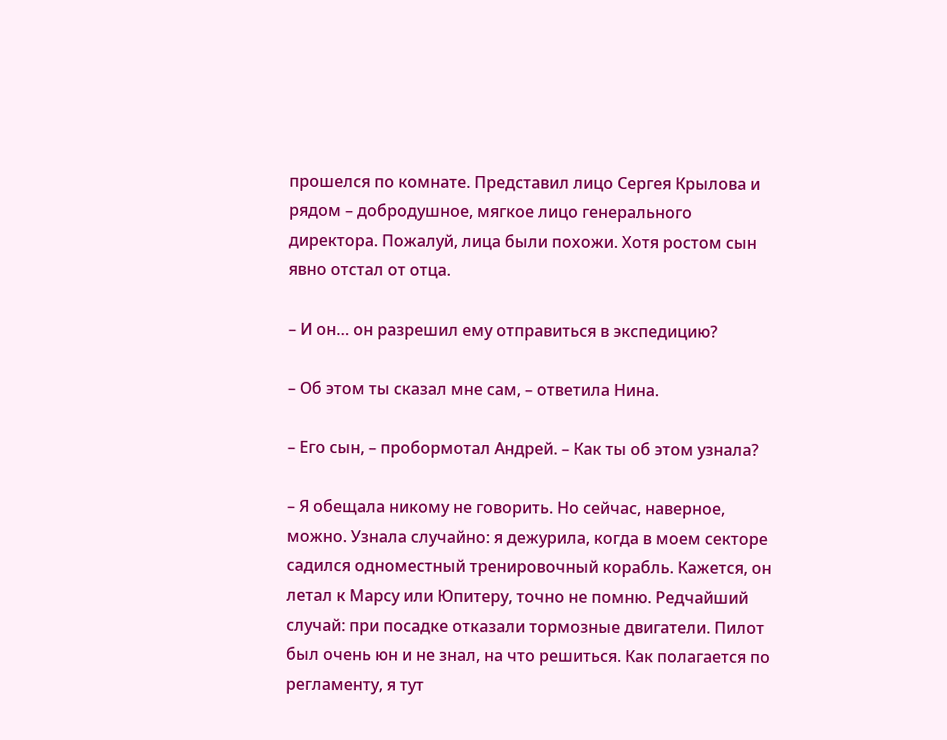прошелся по комнате. Представил лицо Сергея Крылова и рядом – добродушное, мягкое лицо генерального директора. Пожалуй, лица были похожи. Хотя ростом сын явно отстал от отца.

– И он… он разрешил ему отправиться в экспедицию?

– Об этом ты сказал мне сам, – ответила Нина.

– Его сын, – пробормотал Андрей. – Как ты об этом узнала?

– Я обещала никому не говорить. Но сейчас, наверное, можно. Узнала случайно: я дежурила, когда в моем секторе садился одноместный тренировочный корабль. Кажется, он летал к Марсу или Юпитеру, точно не помню. Редчайший случай: при посадке отказали тормозные двигатели. Пилот был очень юн и не знал, на что решиться. Как полагается по регламенту, я тут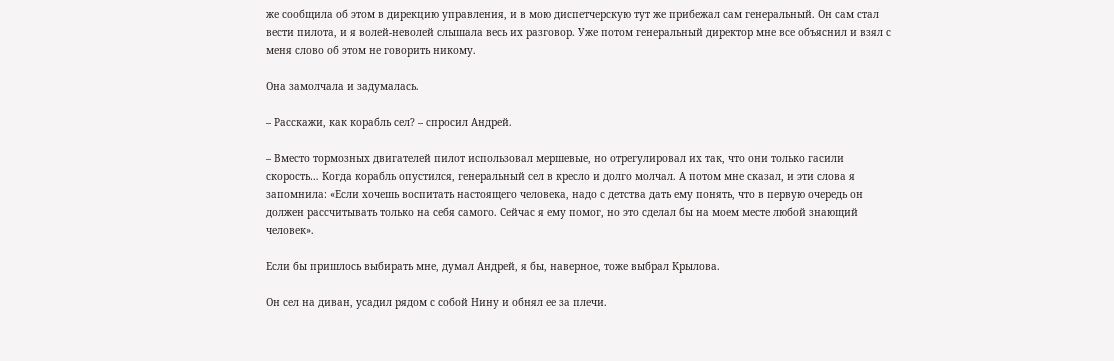же сообщила об этом в дирекцию управления, и в мою диспетчерскую тут же прибежал сам генеральный. Он сам стал вести пилота, и я волей-неволей слышала весь их разговор. Уже потом генеральный директор мне все объяснил и взял с меня слово об этом не говорить никому.

Она замолчала и задумалась.

– Расскажи, как корабль сел? – спросил Андрей.

– Вместо тормозных двигателей пилот использовал мершевые, но отрегулировал их так, что они только гасили скорость… Когда корабль опустился, генеральный сел в кресло и долго молчал. А потом мне сказал, и эти слова я запомнила: «Если хочешь воспитать настоящего человека, надо с детства дать ему понять, что в первую очередь он должен рассчитывать только на себя самого. Сейчас я ему помог, но это сделал бы на моем месте любой знающий человек».

Если бы пришлось выбирать мне, думал Андрей, я бы, наверное, тоже выбрал Крылова.

Он сел на диван, усадил рядом с собой Нину и обнял ее за плечи.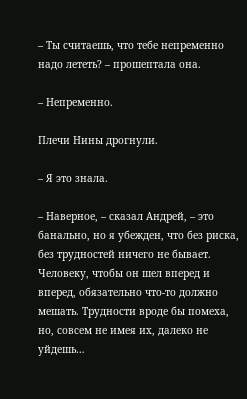– Ты считаешь, что тебе непременно надо лететь? – прошептала она.

– Непременно.

Плечи Нины дрогнули.

– Я это знала.

– Наверное, – сказал Андрей, – это банально, но я убежден, что без риска, без трудностей ничего не бывает. Человеку, чтобы он шел вперед и вперед, обязательно что-то должно мешать. Трудности вроде бы помеха, но, совсем не имея их, далеко не уйдешь…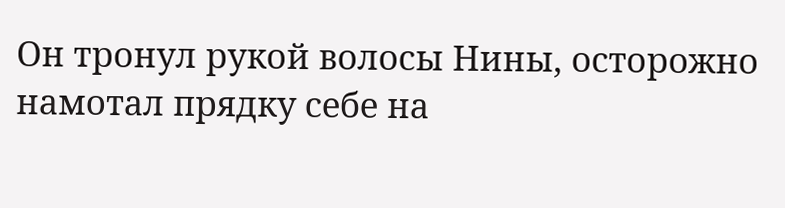Он тронул рукой волосы Нины, осторожно намотал прядку себе на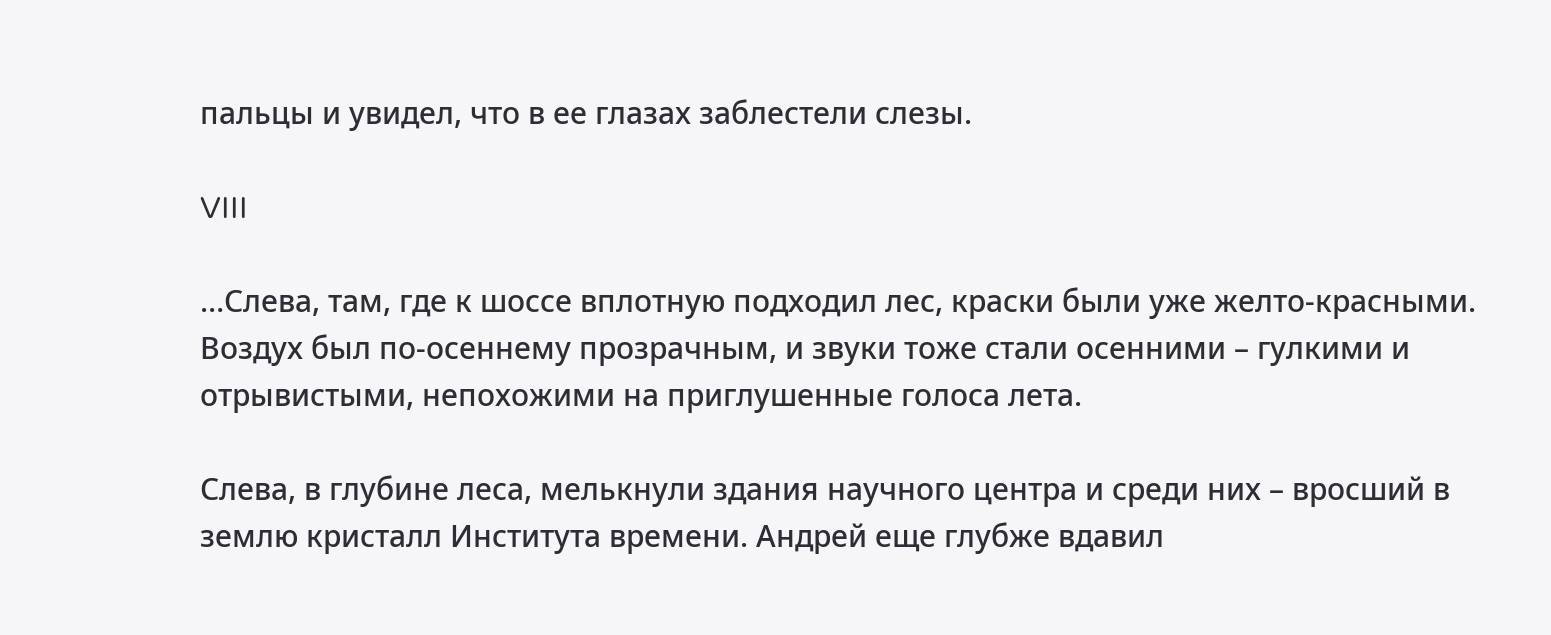пальцы и увидел, что в ее глазах заблестели слезы.

VIII

…Слева, там, где к шоссе вплотную подходил лес, краски были уже желто-красными. Воздух был по-осеннему прозрачным, и звуки тоже стали осенними – гулкими и отрывистыми, непохожими на приглушенные голоса лета.

Слева, в глубине леса, мелькнули здания научного центра и среди них – вросший в землю кристалл Института времени. Андрей еще глубже вдавил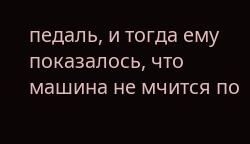педаль, и тогда ему показалось, что машина не мчится по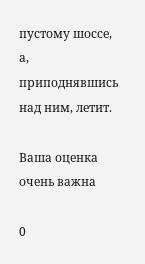пустому шоссе, а, приподнявшись над ним, летит.

Ваша оценка очень важна

0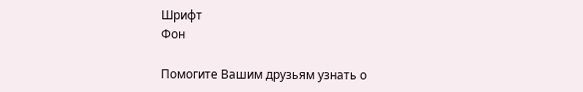Шрифт
Фон

Помогите Вашим друзьям узнать о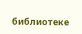библиотеке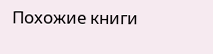Похожие книги